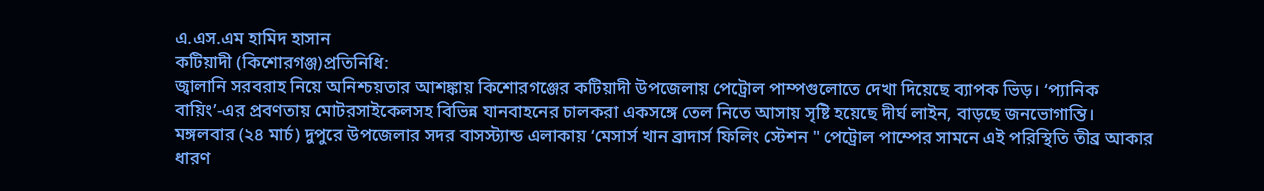এ.এস.এম হামিদ হাসান
কটিয়াদী (কিশোরগঞ্জ)প্রতিনিধি:
জ্বালানি সরবরাহ নিয়ে অনিশ্চয়তার আশঙ্কায় কিশোরগঞ্জের কটিয়াদী উপজেলায় পেট্রোল পাম্পগুলোতে দেখা দিয়েছে ব্যাপক ভিড়। ‘প্যানিক বায়িং’-এর প্রবণতায় মোটরসাইকেলসহ বিভিন্ন যানবাহনের চালকরা একসঙ্গে তেল নিতে আসায় সৃষ্টি হয়েছে দীর্ঘ লাইন, বাড়ছে জনভোগান্তি।
মঙ্গলবার (২৪ মার্চ) দুপুরে উপজেলার সদর বাসস্ট্যান্ড এলাকায় ‘মেসার্স খান ব্রাদার্স ফিলিং স্টেশন " পেট্রোল পাম্পের সামনে এই পরিস্থিতি তীব্র আকার ধারণ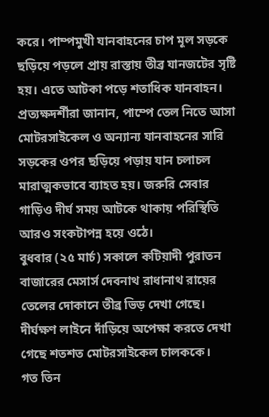করে। পাম্পমুখী যানবাহনের চাপ মূল সড়কে ছড়িয়ে পড়লে প্রায় রাস্তায় তীব্র যানজটের সৃষ্টি হয়। এতে আটকা পড়ে শতাধিক যানবাহন।
প্রত্যক্ষদর্শীরা জানান, পাম্পে তেল নিতে আসা মোটরসাইকেল ও অন্যান্য যানবাহনের সারি সড়কের ওপর ছড়িয়ে পড়ায় যান চলাচল মারাত্মকভাবে ব্যাহত হয়। জরুরি সেবার গাড়িও দীর্ঘ সময় আটকে থাকায় পরিস্থিতি আরও সংকটাপন্ন হয়ে ওঠে।
বুধবার (২৫ মার্চ) সকালে কটিয়াদী পুরাতন বাজারের মেসার্স দেবনাথ রাধানাথ রায়ের তেলের দোকানে তীব্র ভিড় দেখা গেছে। দীর্ঘক্ষণ লাইনে দাঁড়িয়ে অপেক্ষা করতে দেখা গেছে শতশত মোটরসাইকেল চালককে।
গত তিন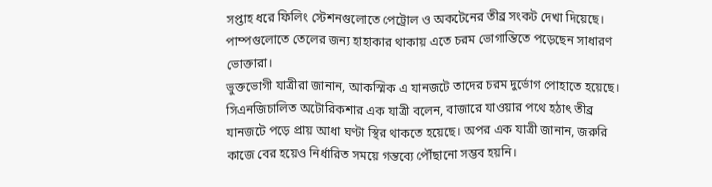সপ্তাহ ধরে ফিলিং স্টেশনগুলোতে পেট্রোল ও অকটেনের তীব্র সংকট দেখা দিয়েছে। পাম্পগুলোতে তেলের জন্য হাহাকার থাকায় এতে চরম ভোগান্তিতে পড়েছেন সাধারণ ভোক্তারা।
ভুক্তভোগী যাত্রীরা জানান, আকস্মিক এ যানজটে তাদের চরম দুর্ভোগ পোহাতে হয়েছে।
সিএনজিচালিত অটোরিকশার এক যাত্রী বলেন, বাজারে যাওয়ার পথে হঠাৎ তীব্র যানজটে পড়ে প্রায় আধা ঘণ্টা স্থির থাকতে হয়েছে। অপর এক যাত্রী জানান, জরুরি কাজে বের হয়েও নির্ধারিত সময়ে গন্তব্যে পৌঁছানো সম্ভব হয়নি।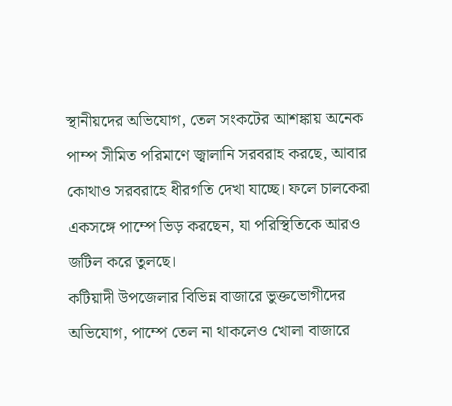স্থানীয়দের অভিযোগ, তেল সংকটের আশঙ্কায় অনেক পাম্প সীমিত পরিমাণে জ্বালানি সরবরাহ করছে, আবার কোথাও সরবরাহে ধীরগতি দেখা যাচ্ছে। ফলে চালকেরা একসঙ্গে পাম্পে ভিড় করছেন, যা পরিস্থিতিকে আরও জটিল করে তুলছে।
কটিয়াদী উপজেলার বিভিন্ন বাজারে ভুক্তভোগীদের অভিযোগ, পাম্পে তেল না থাকলেও খোলা বাজারে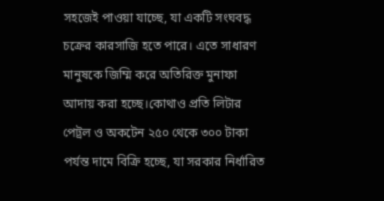সহজেই পাওয়া যাচ্ছে, যা একটি সংঘবদ্ধ চক্রের কারসাজি হতে পারে। এতে সাধারণ মানুষকে জিম্মি করে অতিরিক্ত মুনাফা আদায় করা হচ্ছে।কোথাও প্রতি লিটার পেট্রল ও অকটেন ২৫০ থেকে ৩০০ টাকা পর্যন্ত দামে বিক্রি হচ্ছে, যা সরকার নির্ধারিত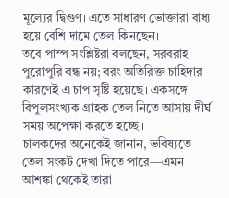মূল্যের দ্বিগুণ। এতে সাধারণ ভোক্তারা বাধ্য হয়ে বেশি দামে তেল কিনছেন।
তবে পাম্প সংশ্লিষ্টরা বলছেন, সরবরাহ পুরোপুরি বন্ধ নয়; বরং অতিরিক্ত চাহিদার কারণেই এ চাপ সৃষ্টি হয়েছে। একসঙ্গে বিপুলসংখ্যক গ্রাহক তেল নিতে আসায় দীর্ঘ সময় অপেক্ষা করতে হচ্ছে।
চালকদের অনেকেই জানান, ভবিষ্যতে তেল সংকট দেখা দিতে পারে—এমন আশঙ্কা থেকেই তারা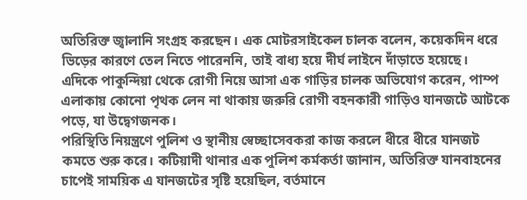অতিরিক্ত জ্বালানি সংগ্রহ করছেন। এক মোটরসাইকেল চালক বলেন, কয়েকদিন ধরে ভিড়ের কারণে তেল নিতে পারেননি, তাই বাধ্য হয়ে দীর্ঘ লাইনে দাঁড়াতে হয়েছে।
এদিকে পাকুন্দিয়া থেকে রোগী নিয়ে আসা এক গাড়ির চালক অভিযোগ করেন, পাম্প এলাকায় কোনো পৃথক লেন না থাকায় জরুরি রোগী বহনকারী গাড়িও যানজটে আটকে পড়ে, যা উদ্বেগজনক।
পরিস্থিতি নিয়ন্ত্রণে পুলিশ ও স্থানীয় স্বেচ্ছাসেবকরা কাজ করলে ধীরে ধীরে যানজট কমতে শুরু করে। কটিয়াদী থানার এক পুলিশ কর্মকর্তা জানান, অতিরিক্ত যানবাহনের চাপেই সাময়িক এ যানজটের সৃষ্টি হয়েছিল, বর্তমানে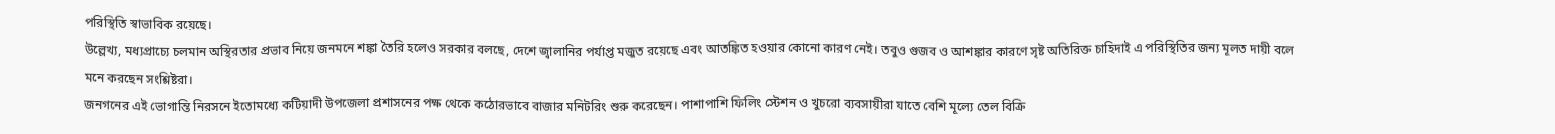পরিস্থিতি স্বাভাবিক রয়েছে।
উল্লেখ্য, মধ্যপ্রাচ্যে চলমান অস্থিরতার প্রভাব নিয়ে জনমনে শঙ্কা তৈরি হলেও সরকার বলছে, দেশে জ্বালানির পর্যাপ্ত মজুত রয়েছে এবং আতঙ্কিত হওয়ার কোনো কারণ নেই। তবুও গুজব ও আশঙ্কার কারণে সৃষ্ট অতিরিক্ত চাহিদাই এ পরিস্থিতির জন্য মূলত দায়ী বলে মনে করছেন সংশ্লিষ্টরা।
জনগনের এই ভোগান্তি নিরসনে ইতোমধ্যে কটিয়াদী উপজেলা প্রশাসনের পক্ষ থেকে কঠোরভাবে বাজার মনিটরিং শুরু করেছেন। পাশাপাশি ফিলিং স্টেশন ও খুচরো ব্যবসায়ীরা যাতে বেশি মূল্যে তেল বিক্রি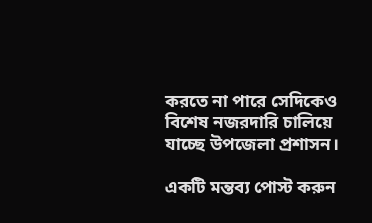করতে না পারে সেদিকেও বিশেষ নজরদারি চালিয়ে যাচ্ছে উপজেলা প্রশাসন।

একটি মন্তব্য পোস্ট করুন